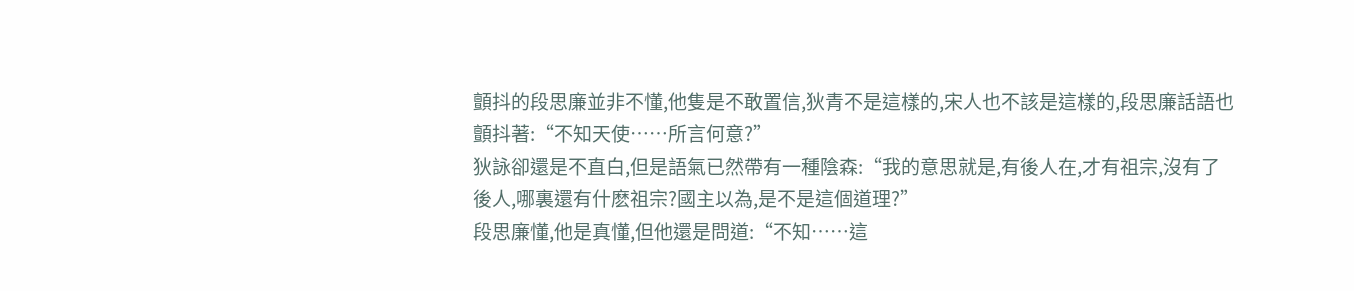顫抖的段思廉並非不懂,他隻是不敢置信,狄青不是這樣的,宋人也不該是這樣的,段思廉話語也顫抖著:“不知天使……所言何意?”
狄詠卻還是不直白,但是語氣已然帶有一種陰森:“我的意思就是,有後人在,才有祖宗,沒有了後人,哪裏還有什麽祖宗?國主以為,是不是這個道理?”
段思廉懂,他是真懂,但他還是問道:“不知……這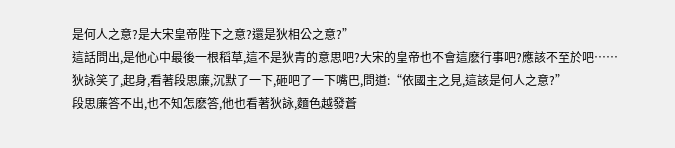是何人之意?是大宋皇帝陛下之意?還是狄相公之意?”
這話問出,是他心中最後一根稻草,這不是狄青的意思吧?大宋的皇帝也不會這麽行事吧?應該不至於吧……
狄詠笑了,起身,看著段思廉,沉默了一下,砸吧了一下嘴巴,問道:“依國主之見,這該是何人之意?”
段思廉答不出,也不知怎麽答,他也看著狄詠,麵色越發蒼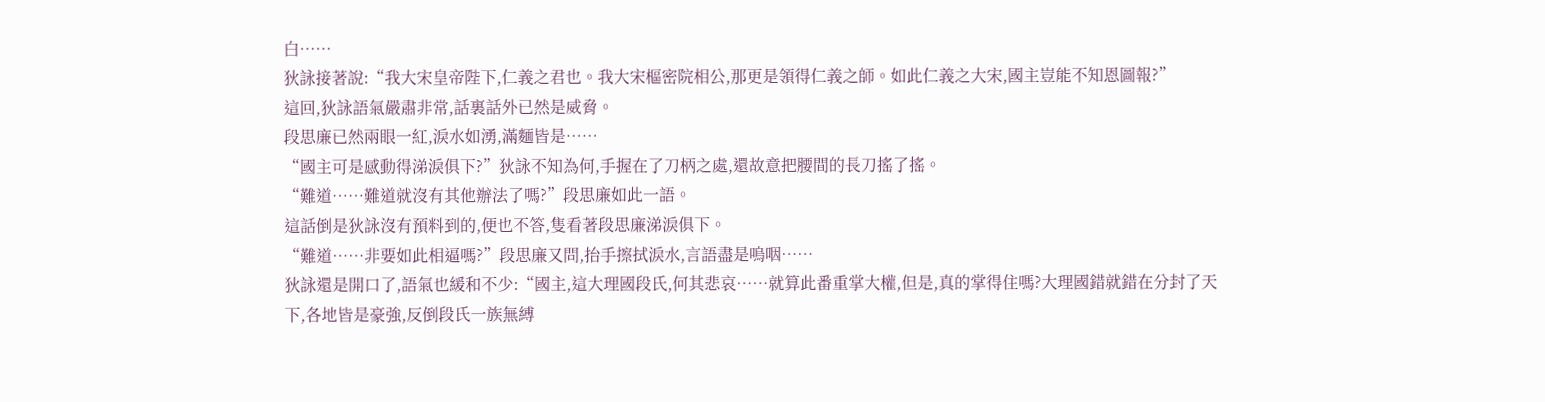白……
狄詠接著說:“我大宋皇帝陛下,仁義之君也。我大宋樞密院相公,那更是領得仁義之師。如此仁義之大宋,國主豈能不知恩圖報?”
這回,狄詠語氣嚴肅非常,話裏話外已然是威脅。
段思廉已然兩眼一紅,淚水如湧,滿麵皆是……
“國主可是感動得涕淚俱下?”狄詠不知為何,手握在了刀柄之處,還故意把腰間的長刀搖了搖。
“難道……難道就沒有其他辦法了嗎?”段思廉如此一語。
這話倒是狄詠沒有預料到的,便也不答,隻看著段思廉涕淚俱下。
“難道……非要如此相逼嗎?”段思廉又問,抬手擦拭淚水,言語盡是嗚咽……
狄詠還是開口了,語氣也緩和不少:“國主,這大理國段氏,何其悲哀……就算此番重掌大權,但是,真的掌得住嗎?大理國錯就錯在分封了天下,各地皆是豪強,反倒段氏一族無縛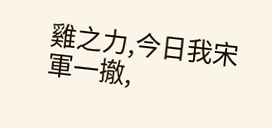雞之力,今日我宋軍一撤,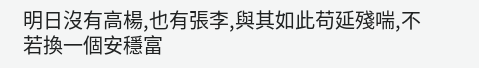明日沒有高楊,也有張李,與其如此苟延殘喘,不若換一個安穩富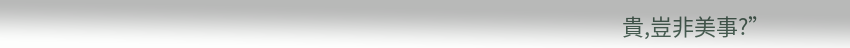貴,豈非美事?”